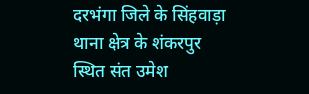दरभंगा जिले के सिंहवाड़ा थाना क्षेत्र के शंकरपुर स्थित संत उमेश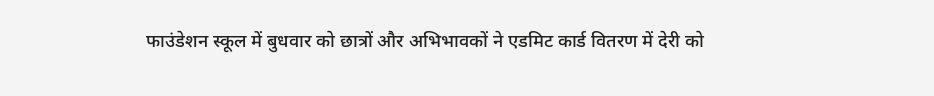फाउंडेशन स्कूल में बुधवार को छात्रों और अभिभावकों ने एडमिट कार्ड वितरण में देरी को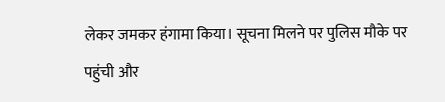लेकर जमकर हंगामा किया। सूचना मिलने पर पुलिस मौके पर पहुंची और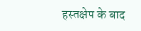हस्तक्षेप के बाद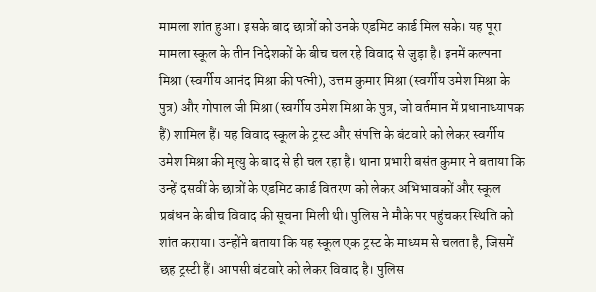मामला शांत हुआ। इसके बाद छात्रों को उनके एडमिट कार्ड मिल सके। यह पूरा मामला स्कूल के तीन निदेशकों के बीच चल रहे विवाद से जुड़ा है। इनमें कल्पना मिश्रा (स्वर्गीय आनंद मिश्रा की पत्नी), उत्तम कुमार मिश्रा (स्वर्गीय उमेश मिश्रा के पुत्र) और गोपाल जी मिश्रा (स्वर्गीय उमेश मिश्रा के पुत्र, जो वर्तमान में प्रधानाध्यापक हैं) शामिल हैं। यह विवाद स्कूल के ट्रस्ट और संपत्ति के बंटवारे को लेकर स्वर्गीय उमेश मिश्रा की मृत्यु के बाद से ही चल रहा है। थाना प्रभारी बसंत कुमार ने बताया कि उन्हें दसवीं के छात्रों के एडमिट कार्ड वितरण को लेकर अभिभावकों और स्कूल प्रबंधन के बीच विवाद की सूचना मिली थी। पुलिस ने मौके पर पहुंचकर स्थिति को शांत कराया। उन्होंने बताया कि यह स्कूल एक ट्रस्ट के माध्यम से चलता है, जिसमें छह ट्रस्टी हैं। आपसी बंटवारे को लेकर विवाद है। पुलिस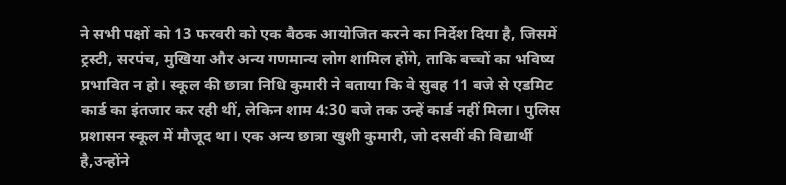ने सभी पक्षों को 13 फरवरी को एक बैठक आयोजित करने का निर्देश दिया है, जिसमें ट्रस्टी, सरपंच, मुखिया और अन्य गणमान्य लोग शामिल होंगे, ताकि बच्चों का भविष्य प्रभावित न हो। स्कूल की छात्रा निधि कुमारी ने बताया कि वे सुबह 11 बजे से एडमिट कार्ड का इंतजार कर रही थीं, लेकिन शाम 4:30 बजे तक उन्हें कार्ड नहीं मिला। पुलिस प्रशासन स्कूल में मौजूद था। एक अन्य छात्रा खुशी कुमारी, जो दसवीं की विद्यार्थी है,उन्होंने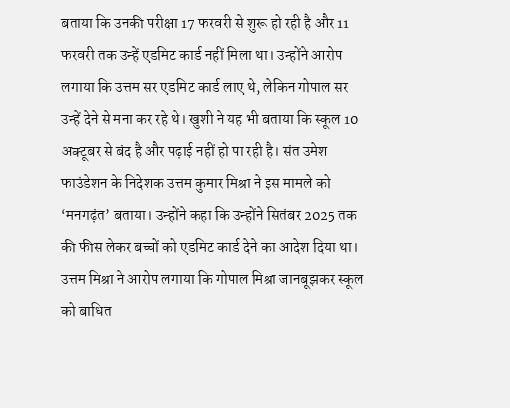बताया कि उनकी परीक्षा 17 फरवरी से शुरू हो रही है और 11 फरवरी तक उन्हें एडमिट कार्ड नहीं मिला था। उन्होंने आरोप लगाया कि उत्तम सर एडमिट कार्ड लाए थे, लेकिन गोपाल सर उन्हें देने से मना कर रहे थे। खुशी ने यह भी बताया कि स्कूल 10 अक्टूबर से बंद है और पढ़ाई नहीं हो पा रही है। संत उमेश फाउंडेशन के निदेशक उत्तम कुमार मिश्रा ने इस मामले को ‘मनगढ़ंत’ बताया। उन्होंने कहा कि उन्होंने सितंबर 2025 तक की फीस लेकर बच्चों को एडमिट कार्ड देने का आदेश दिया था।
उत्तम मिश्रा ने आरोप लगाया कि गोपाल मिश्रा जानबूझकर स्कूल को बाधित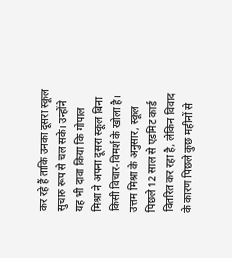कर रहे हैं ताकि उनका दूसरा स्कूल सुचारु रूप से चल सके। उन्होंने यह भी दावा किया कि गोपाल मिश्रा ने अपना दूसरा स्कूल बिना किसी विचार-विमर्श के खोला है। उत्तम मिश्रा के अनुसार, स्कूल पिछले 12 साल से एडमिट कार्ड वितरित कर रहा है, लेकिन विवाद के कारण पिछले कुछ महीनों से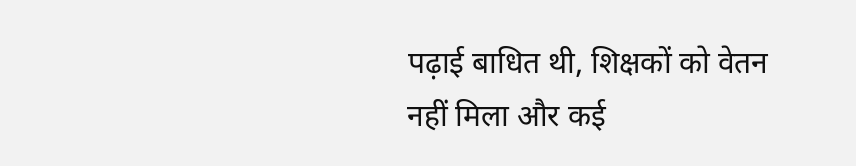पढ़ाई बाधित थी, शिक्षकों को वेतन नहीं मिला और कई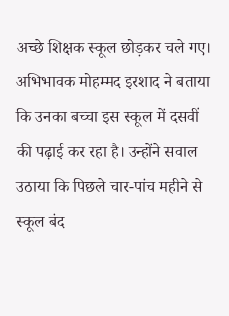अच्छे शिक्षक स्कूल छोड़कर चले गए। अभिभावक मोहम्मद इरशाद ने बताया कि उनका बच्चा इस स्कूल में दसवीं की पढ़ाई कर रहा है। उन्होंने सवाल उठाया कि पिछले चार-पांच महीने से स्कूल बंद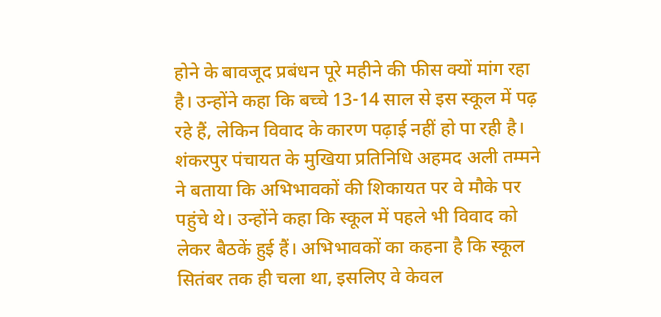होने के बावजूद प्रबंधन पूरे महीने की फीस क्यों मांग रहा है। उन्होंने कहा कि बच्चे 13-14 साल से इस स्कूल में पढ़ रहे हैं, लेकिन विवाद के कारण पढ़ाई नहीं हो पा रही है। शंकरपुर पंचायत के मुखिया प्रतिनिधि अहमद अली तम्मने ने बताया कि अभिभावकों की शिकायत पर वे मौके पर पहुंचे थे। उन्होंने कहा कि स्कूल में पहले भी विवाद को लेकर बैठकें हुई हैं। अभिभावकों का कहना है कि स्कूल सितंबर तक ही चला था, इसलिए वे केवल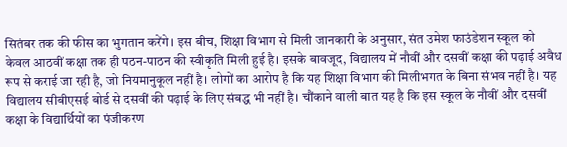सितंबर तक की फीस का भुगतान करेंगे। इस बीच, शिक्षा विभाग से मिली जानकारी के अनुसार, संत उमेश फाउंडेशन स्कूल को केवल आठवीं कक्षा तक ही पठन-पाठन की स्वीकृति मिली हुई है। इसके बावजूद, विद्यालय में नौवीं और दसवीं कक्षा की पढ़ाई अवैध रूप से कराई जा रही है, जो नियमानुकूल नहीं है। लोगों का आरोप है कि यह शिक्षा विभाग की मिलीभगत के बिना संभव नहीं है। यह विद्यालय सीबीएसई बोर्ड से दसवीं की पढ़ाई के लिए संबद्ध भी नहीं है। चौंकाने वाली बात यह है कि इस स्कूल के नौवीं और दसवीं कक्षा के विद्यार्थियों का पंजीकरण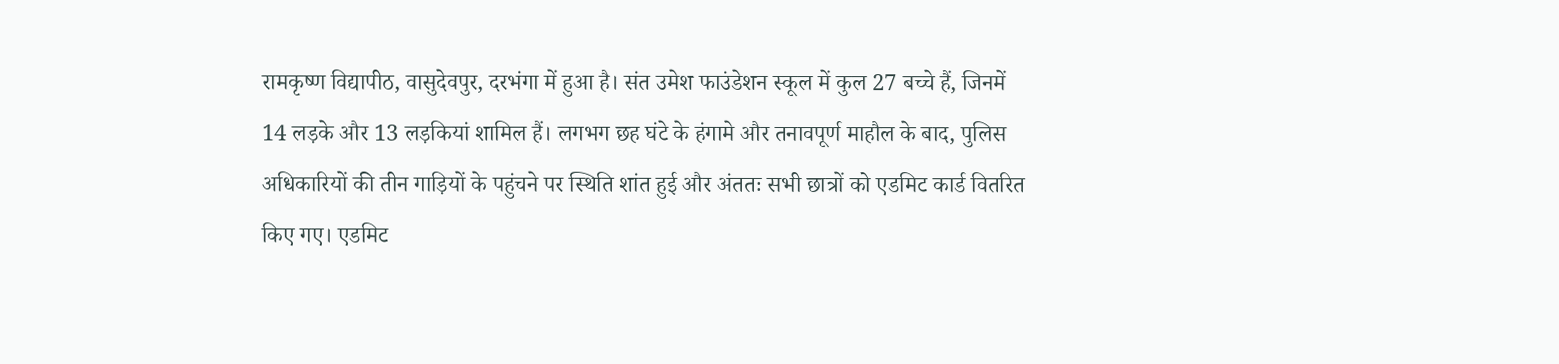रामकृष्ण विद्यापीठ, वासुदेवपुर, दरभंगा में हुआ है। संत उमेश फाउंडेशन स्कूल में कुल 27 बच्चे हैं, जिनमें 14 लड़के और 13 लड़कियां शामिल हैं। लगभग छह घंटे के हंगामे और तनावपूर्ण माहौल के बाद, पुलिस अधिकारियों की तीन गाड़ियों के पहुंचने पर स्थिति शांत हुई और अंततः सभी छात्रों को एडमिट कार्ड वितरित किए गए। एडमिट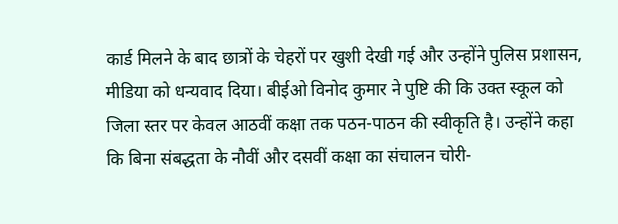कार्ड मिलने के बाद छात्रों के चेहरों पर खुशी देखी गई और उन्होंने पुलिस प्रशासन, मीडिया को धन्यवाद दिया। बीईओ विनोद कुमार ने पुष्टि की कि उक्त स्कूल को जिला स्तर पर केवल आठवीं कक्षा तक पठन-पाठन की स्वीकृति है। उन्होंने कहा कि बिना संबद्धता के नौवीं और दसवीं कक्षा का संचालन चोरी-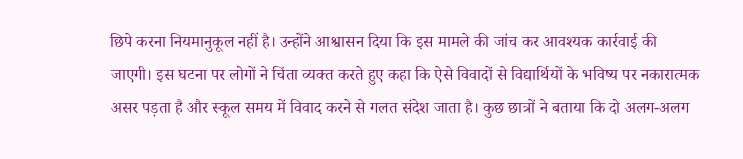छिपे करना नियमानुकूल नहीं है। उन्होंने आश्वासन दिया कि इस मामले की जांच कर आवश्यक कार्रवाई की जाएगी। इस घटना पर लोगों ने चिंता व्यक्त करते हुए कहा कि ऐसे विवादों से विद्यार्थियों के भविष्य पर नकारात्मक असर पड़ता है और स्कूल समय में विवाद करने से गलत संदेश जाता है। कुछ छात्रों ने बताया कि दो अलग-अलग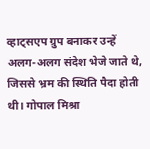व्हाट्सएप ग्रुप बनाकर उन्हें अलग-अलग संदेश भेजे जाते थे, जिससे भ्रम की स्थिति पैदा होती थी। गोपाल मिश्रा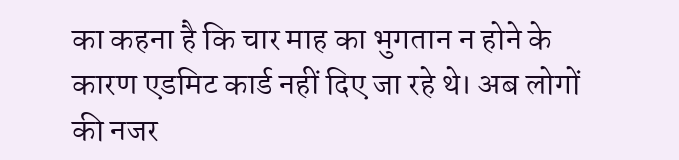का कहना है कि चार माह का भुगतान न होने के कारण एडमिट कार्ड नहीं दिए जा रहे थे। अब लोगों की नजर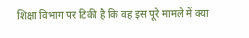शिक्षा विभाग पर टिकी है कि वह इस पूरे मामले में क्या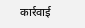कार्रवाई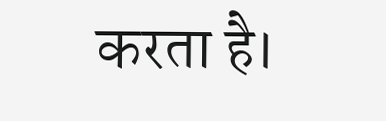करता है।